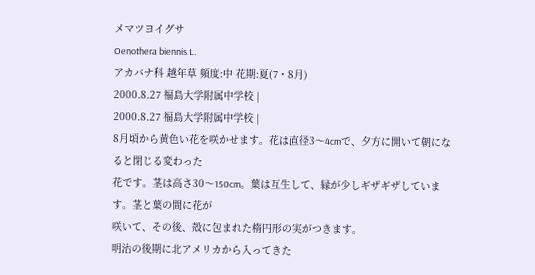メマツヨイグサ
Oenothera biennis L.
アカバナ科 越年草 頻度:中 花期:夏(7・8月)
2000.8.27 福島大学附属中学校 |
2000.8.27 福島大学附属中学校 |
8月頃から黄色い花を咲かせます。花は直径3〜4cmで、夕方に開いて朝になると閉じる変わった
花です。茎は高さ30〜150cm。葉は互生して、縁が少しギザギザしています。茎と葉の間に花が
咲いて、その後、殻に包まれた楕円形の実がつきます。
明治の後期に北アメリカから入ってきた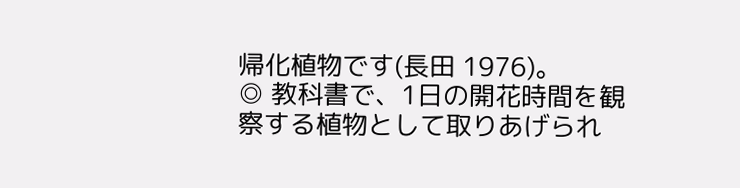帰化植物です(長田 1976)。
◎ 教科書で、1日の開花時間を観察する植物として取りあげられ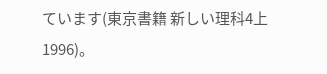ています(東京書籍 新しい理科4上
1996)。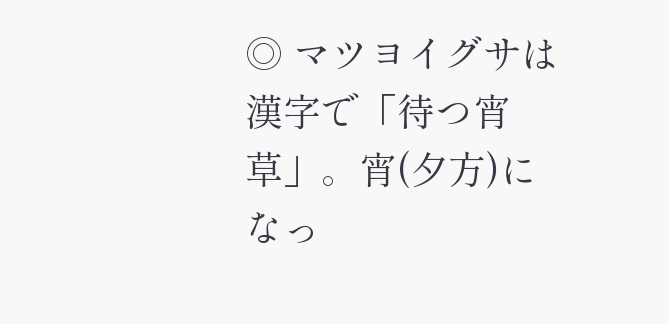◎ マツヨイグサは漢字で「待つ宵草」。宵(夕方)になっ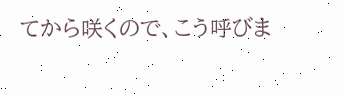てから咲くので、こう呼びま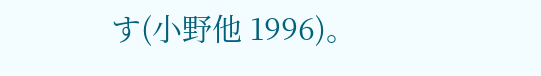す(小野他 1996)。